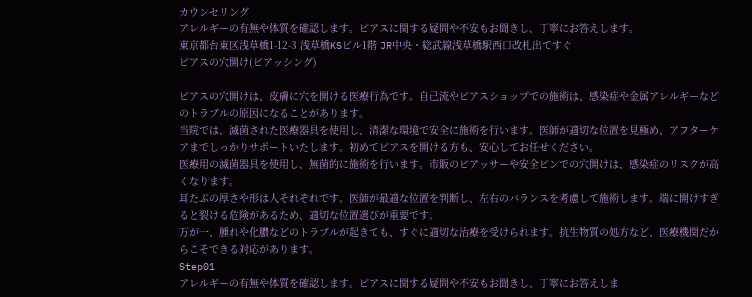カウンセリング
アレルギーの有無や体質を確認します。ピアスに関する疑問や不安もお聞きし、丁寧にお答えします。
東京都台東区浅草橋1-12-3 浅草橋KSビル1階 JR中央・総武線浅草橋駅西口改札出てすぐ
ピアスの穴開け(ピアッシング)

ピアスの穴開けは、皮膚に穴を開ける医療行為です。自己流やピアスショップでの施術は、感染症や金属アレルギーなどのトラブルの原因になることがあります。
当院では、滅菌された医療器具を使用し、清潔な環境で安全に施術を行います。医師が適切な位置を見極め、アフターケアまでしっかりサポートいたします。初めてピアスを開ける方も、安心してお任せください。
医療用の滅菌器具を使用し、無菌的に施術を行います。市販のピアッサーや安全ピンでの穴開けは、感染症のリスクが高くなります。
耳たぶの厚さや形は人それぞれです。医師が最適な位置を判断し、左右のバランスを考慮して施術します。端に開けすぎると裂ける危険があるため、適切な位置選びが重要です。
万が一、腫れや化膿などのトラブルが起きても、すぐに適切な治療を受けられます。抗生物質の処方など、医療機関だからこそできる対応があります。
Step01
アレルギーの有無や体質を確認します。ピアスに関する疑問や不安もお聞きし、丁寧にお答えしま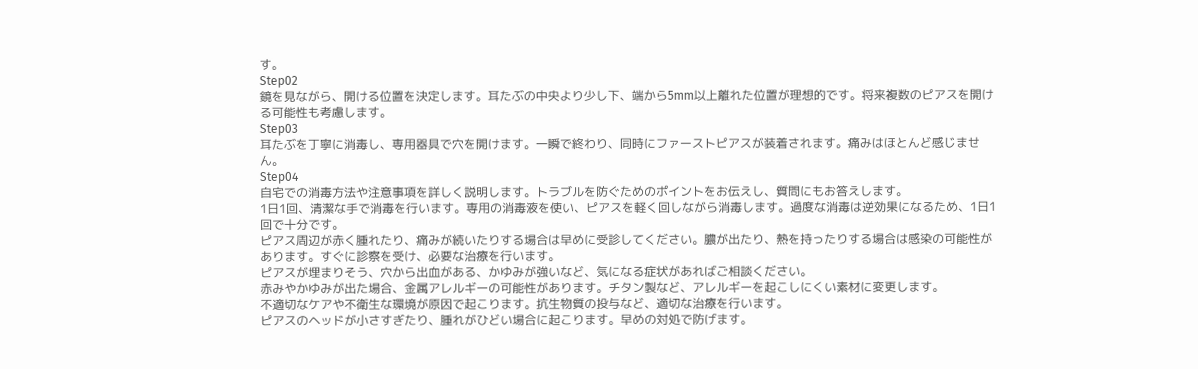す。
Step02
鏡を見ながら、開ける位置を決定します。耳たぶの中央より少し下、端から5mm以上離れた位置が理想的です。将来複数のピアスを開ける可能性も考慮します。
Step03
耳たぶを丁寧に消毒し、専用器具で穴を開けます。一瞬で終わり、同時にファーストピアスが装着されます。痛みはほとんど感じません。
Step04
自宅での消毒方法や注意事項を詳しく説明します。トラブルを防ぐためのポイントをお伝えし、質問にもお答えします。
1日1回、清潔な手で消毒を行います。専用の消毒液を使い、ピアスを軽く回しながら消毒します。過度な消毒は逆効果になるため、1日1回で十分です。
ピアス周辺が赤く腫れたり、痛みが続いたりする場合は早めに受診してください。膿が出たり、熱を持ったりする場合は感染の可能性があります。すぐに診察を受け、必要な治療を行います。
ピアスが埋まりそう、穴から出血がある、かゆみが強いなど、気になる症状があればご相談ください。
赤みやかゆみが出た場合、金属アレルギーの可能性があります。チタン製など、アレルギーを起こしにくい素材に変更します。
不適切なケアや不衛生な環境が原因で起こります。抗生物質の投与など、適切な治療を行います。
ピアスのヘッドが小さすぎたり、腫れがひどい場合に起こります。早めの対処で防げます。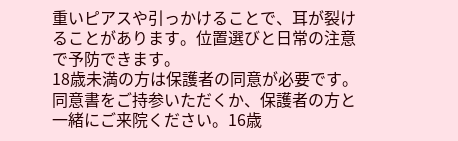重いピアスや引っかけることで、耳が裂けることがあります。位置選びと日常の注意で予防できます。
18歳未満の方は保護者の同意が必要です。同意書をご持参いただくか、保護者の方と一緒にご来院ください。16歳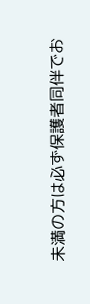未満の方は必ず保護者同伴でお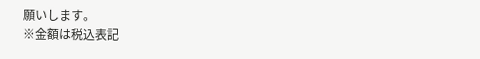願いします。
※金額は税込表記